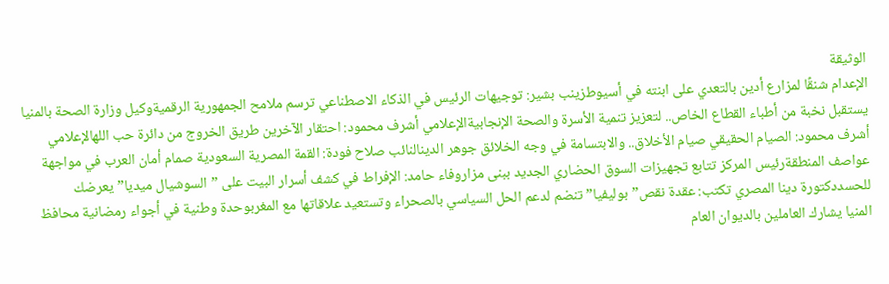الوثيقة
الإعدام شنقًا لمزارع أدين بالتعدي على ابنته في أسيوطزينب بشير: توجيهات الرئيس في الذكاء الاصطناعي ترسم ملامح الجمهورية الرقميةوكيل وزارة الصحة بالمنيا يستقبل نخبة من أطباء القطاع الخاص.. لتعزيز تنمية الأسرة والصحة الإنجابيةالإعلامي أشرف محمود: احتقار الآخرين طريق الخروج من دائرة حب اللهالإعلامي أشرف محمود: الصيام الحقيقي صيام الأخلاق.. والابتسامة في وجه الخلائق جوهر الدينالنائب صلاح فودة: القمة المصرية السعودية صمام أمان العرب في مواجهة عواصف المنطقةرئيس المركز تتابع تجهيزات السوق الحضاري الجديد ببنى مزاروفاء حامد: الإفراط في كشف أسرار البيت على ”السوشيال ميديا” يعرضك للحسددكتورة دينا المصري تكتب: عقدة نقص”بوليفيا” تنضم لدعم الحل السياسي بالصحراء وتستعيد علاقاتها مع المغربوحدة وطنية في أجواء رمضانية محافظ المنيا يشارك العاملين بالديوان العام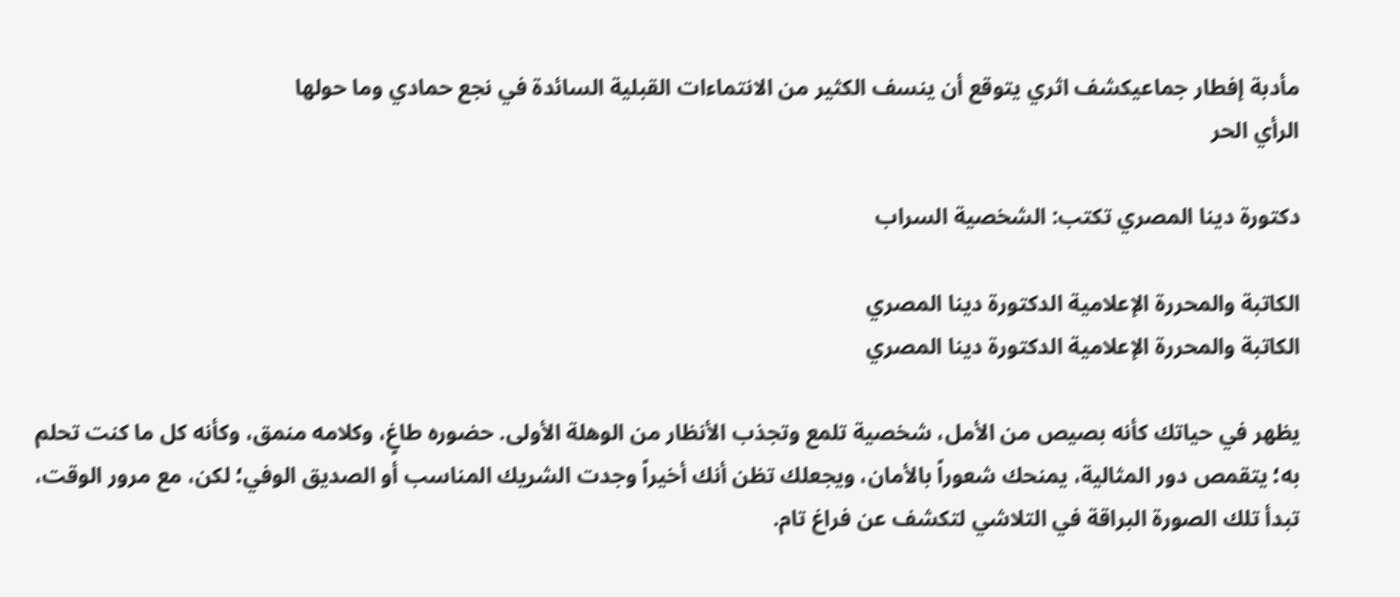مأدبة إفطار جماعيكشف اثري يتوقع أن ينسف الكثير من الانتماءات القبلية السائدة في نجع حمادي وما حولها
الرأي الحر

دكتورة دينا المصري تكتب: الشخصية السراب

الكاتبة والمحررة الإعلامية الدكتورة دينا المصري
الكاتبة والمحررة الإعلامية الدكتورة دينا المصري

يظهر في حياتك كأنه بصيص من الأمل، شخصية تلمع وتجذب الأنظار من الوهلة الأولى. حضوره طاغٍ، وكلامه منمق، وكأنه كل ما كنت تحلم به؛ يتقمص دور المثالية، يمنحك شعوراً بالأمان، ويجعلك تظن أنك أخيراً وجدت الشريك المناسب أو الصديق الوفي؛ لكن، مع مرور الوقت، تبدأ تلك الصورة البراقة في التلاشي لتكشف عن فراغ تام.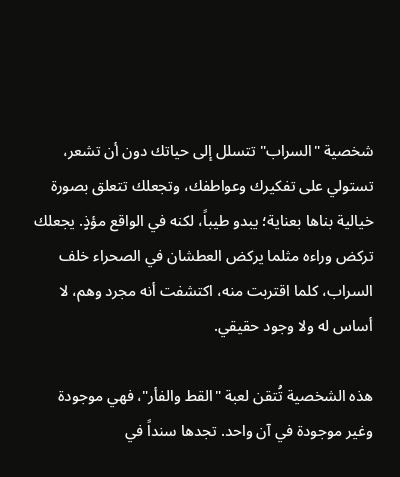شخصية "السراب" تتسلل إلى حياتك دون أن تشعر، تستولي على تفكيرك وعواطفك، وتجعلك تتعلق بصورة خيالية بناها بعناية؛ يبدو طيباً، لكنه في الواقع مؤذٍ. يجعلك تركض وراءه مثلما يركض العطشان في الصحراء خلف السراب، كلما اقتربت منه، اكتشفت أنه مجرد وهم، لا أساس له ولا وجود حقيقي.

هذه الشخصية تُتقن لعبة "القط والفأر"، فهي موجودة وغير موجودة في آن واحد. تجدها سنداً في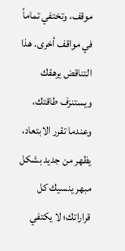موقف، وتختفي تماماً في مواقف أخرى. هذا التناقض يرهقك ويستنزف طاقتك، وعندما تقرر الابتعاد، يظهر من جديد بشكل مبهر ينسيك كل قراراتك؛ لا يكتفي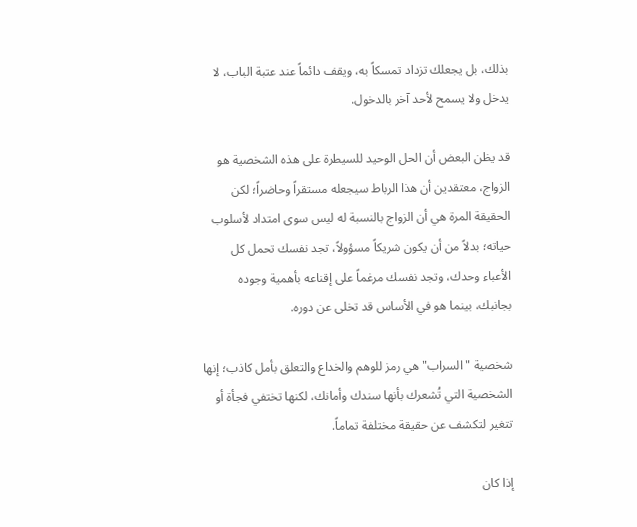بذلك، بل يجعلك تزداد تمسكاً به، ويقف دائماً عند عتبة الباب، لا يدخل ولا يسمح لأحد آخر بالدخول.

قد يظن البعض أن الحل الوحيد للسيطرة على هذه الشخصية هو الزواج، معتقدين أن هذا الرباط سيجعله مستقراً وحاضراً؛ لكن الحقيقة المرة هي أن الزواج بالنسبة له ليس سوى امتداد لأسلوب حياته؛ بدلاً من أن يكون شريكاً مسؤولاً، تجد نفسك تحمل كل الأعباء وحدك، وتجد نفسك مرغماً على إقناعه بأهمية وجوده بجانبك، بينما هو في الأساس قد تخلى عن دوره.

شخصية "السراب" هي رمز للوهم والخداع والتعلق بأمل كاذب؛ إنها الشخصية التي تُشعرك بأنها سندك وأمانك، لكنها تختفي فجأة أو تتغير لتكشف عن حقيقة مختلفة تماماً.

إذا كان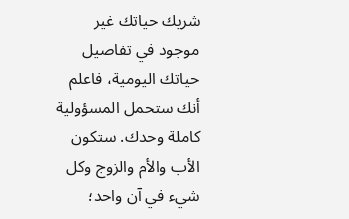شريك حياتك غير موجود في تفاصيل حياتك اليومية، فاعلم أنك ستحمل المسؤولية كاملة وحدك. ستكون الأب والأم والزوج وكل شيء في آن واحد؛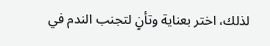لذلك، اختر بعناية وتأنٍ لتجنب الندم في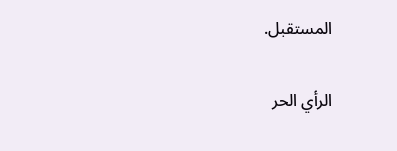المستقبل.

الرأي الحر